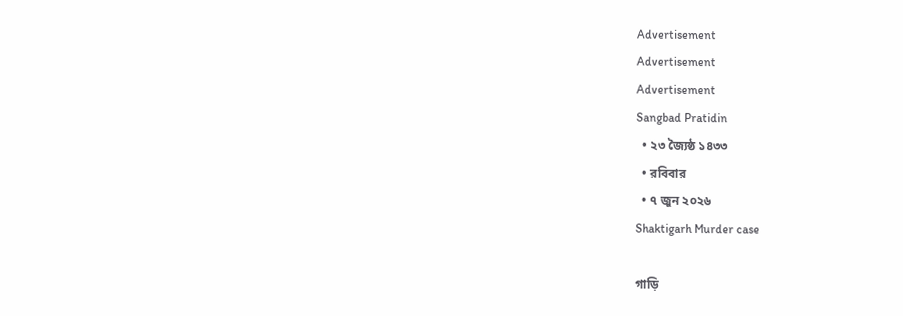Advertisement
Advertisement
Advertisement
Sangbad Pratidin
  • ২৩ জ্যৈষ্ঠ ১৪৩৩
  • রবিবার
  • ৭ জুন ২০২৬
Shaktigarh Murder case

গাড়ি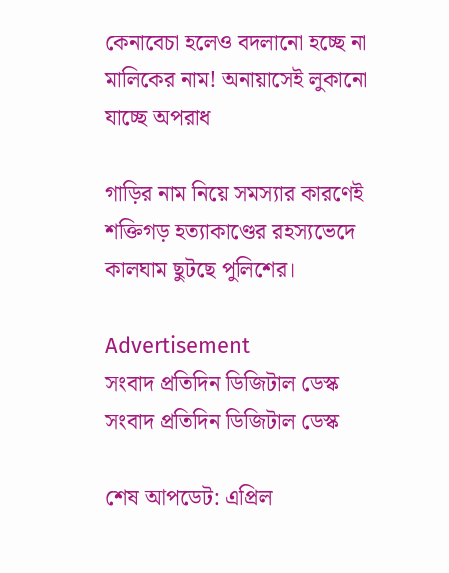কেনাবেচা হলেও বদলানো হচ্ছে না মালিকের নাম! অনায়াসেই লুকানো যাচ্ছে অপরাধ

গাড়ির নাম নিয়ে সমস্যার কারণেই শক্তিগড় হত্যাকাণ্ডের রহস্যভেদে কালঘাম ছুটছে পুলিশের।

Advertisement
সংবাদ প্রতিদিন ডিজিটাল ডেস্ক
সংবাদ প্রতিদিন ডিজিটাল ডেস্ক

শেষ আপডেট: এপ্রিল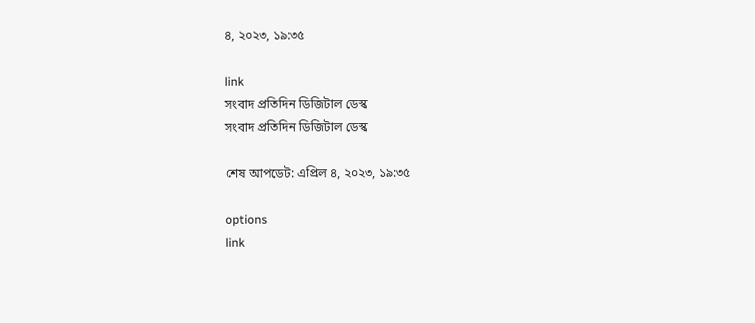৪, ২০২৩, ১৯:৩৫

link
সংবাদ প্রতিদিন ডিজিটাল ডেস্ক
সংবাদ প্রতিদিন ডিজিটাল ডেস্ক

শেষ আপডেট: এপ্রিল ৪, ২০২৩, ১৯:৩৫

options
link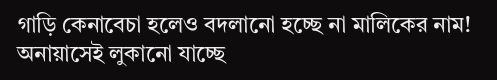গাড়ি কেনাবেচা হলেও বদলানো হচ্ছে না মালিকের নাম! অনায়াসেই লুকানো যাচ্ছে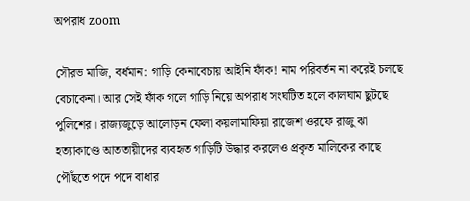অপরাধ zoom

সৌরভ মাজি, বর্ধমান: গাড়ি কেনাবেচায় আইনি ফাঁক! নাম পরিবর্তন না করেই চলছে বেচাকেনা। আর সেই ফাঁক গলে গাড়ি নিয়ে অপরাধ সংঘটিত হলে কালঘাম ছুটছে পুলিশের। রাজ্যজুড়ে আলোড়ন ফেলা কয়লামাফিয়া রাজেশ ওরফে রাজু ঝা হত্যাকাণ্ডে আততায়ীদের ব্যবহৃত গাড়িটি উদ্ধার করলেও প্রকৃত মালিকের কাছে পৌঁছতে পদে পদে বাধার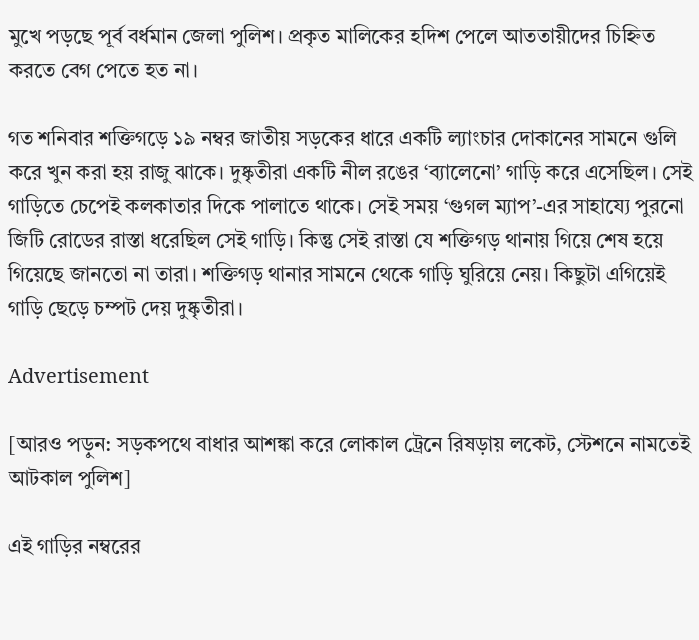মুখে পড়ছে পূর্ব বর্ধমান জেলা পুলিশ। প্রকৃত মালিকের হদিশ পেলে আততায়ীদের চিহ্নিত করতে বেগ পেতে হত না।

গত শনিবার শক্তিগড়ে ১৯ নম্বর জাতীয় সড়কের ধারে একটি ল্যাংচার দোকানের সামনে গুলি করে খুন করা হয় রাজু ঝাকে। দুষ্কৃতীরা একটি নীল রঙের ‘ব্যালেনো’ গাড়ি করে এসেছিল। সেই গাড়িতে চেপেই কলকাতার দিকে পালাতে থাকে। সেই সময় ‘গুগল ম্যাপ’-এর সাহায্যে পুরনো জিটি রোডের রাস্তা ধরেছিল সেই গাড়ি। কিন্তু সেই রাস্তা যে শক্তিগড় থানায় গিয়ে শেষ হয়ে গিয়েছে জানতো না তারা। শক্তিগড় থানার সামনে থেকে গাড়ি ঘুরিয়ে নেয়। কিছুটা এগিয়েই গাড়ি ছেড়ে চম্পট দেয় দুষ্কৃতীরা।

Advertisement

[আরও পড়ুন: সড়কপথে বাধার আশঙ্কা করে লোকাল ট্রেনে রিষড়ায় লকেট, স্টেশনে নামতেই আটকাল পুলিশ]

এই গাড়ির নম্বরের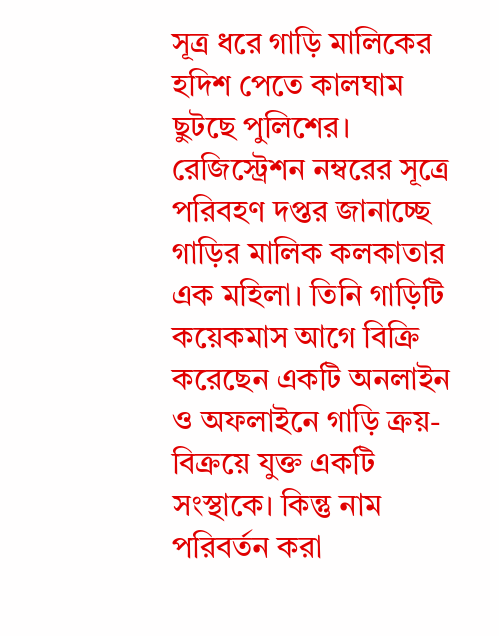সূত্র ধরে গাড়ি মালিকের হদিশ পেতে কালঘাম ছুটছে পুলিশের। রেজিস্ট্রেশন নম্বরের সূত্রে পরিবহণ দপ্তর জানাচ্ছে গাড়ির মালিক কলকাতার এক মহিলা। তিনি গাড়িটি কয়েকমাস আগে বিক্রি করেছেন একটি অনলাইন ও অফলাইনে গাড়ি ক্রয়-বিক্রয়ে যুক্ত একটি সংস্থাকে। কিন্তু নাম পরিবর্তন করা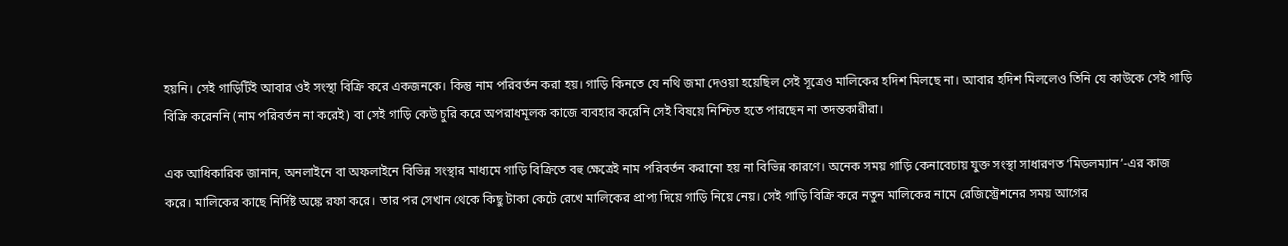হয়নি। সেই গাড়িটিই আবার ওই সংস্থা বিক্রি করে একজনকে। কিন্তু নাম পরিবর্তন করা হয়। গাড়ি কিনতে যে নথি জমা দেওয়া হয়েছিল সেই সূত্রেও মালিকের হদিশ মিলছে না। আবার হদিশ মিললেও তিনি যে কাউকে সেই গাড়ি বিক্রি করেননি (নাম পরিবর্তন না করেই) বা সেই গাড়ি কেউ চুরি করে অপরাধমূলক কাজে ব্যবহার করেনি সেই বিষয়ে নিশ্চিত হতে পারছেন না তদন্তকারীরা।

এক আধিকারিক জানান, অনলাইনে বা অফলাইনে বিভিন্ন সংস্থার মাধ্যমে গাড়ি বিক্রিতে বহু ক্ষেত্রেই নাম পরিবর্তন করানো হয় না বিভিন্ন কারণে। অনেক সময় গাড়ি কেনাবেচায় যুক্ত সংস্থা সাধারণত ‘মিডলম্যান’-এর কাজ করে। মালিকের কাছে নির্দিষ্ট অঙ্কে রফা করে। তার পর সেখান থেকে কিছু টাকা কেটে রেখে মালিকের প্রাপ্য দিয়ে গাড়ি নিয়ে নেয়। সেই গাড়ি বিক্রি করে নতুন মালিকের নামে রেজিস্ট্রেশনের সময় আগের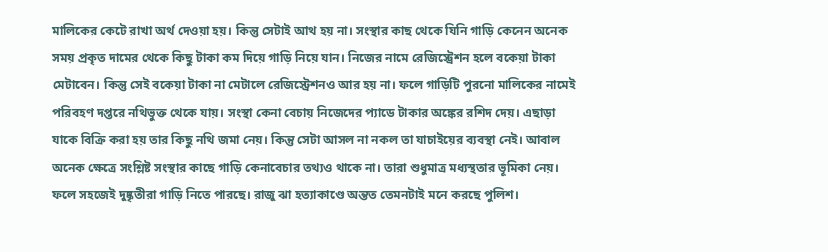মালিকের কেটে রাখা অর্থ দেওয়া হয়। কিন্তু সেটাই আথ হয় না। সংস্থার কাছ থেকে যিনি গাড়ি কেনেন অনেক সময় প্রকৃত দামের থেকে কিছু টাকা কম দিয়ে গাড়ি নিয়ে যান। নিজের নামে রেজিস্ট্রেশন হলে বকেয়া টাকা মেটাবেন। কিন্তু সেই বকেয়া টাকা না মেটালে রেজিস্ট্রেশনও আর হয় না। ফলে গাড়িটি পুরনো মালিকের নামেই পরিবহণ দপ্তরে নথিভুক্ত থেকে যায়। সংস্থা কেনা বেচায় নিজেদের প্যাডে টাকার অঙ্কের রশিদ দেয়। এছাড়া যাকে বিক্রি করা‌ হয় তার কিছু নথি জমা নেয়। কিন্তু সেটা আসল না নকল তা যাচাইয়ের ব্যবস্থা নেই। আবাল অনেক ক্ষেত্রে সংশ্লিষ্ট সংস্থার কাছে গাড়ি কেনাবেচার তথ্যও থাকে না। তারা শুধুমাত্র মধ্যস্থতার ভূমিকা নেয়। ফলে সহজেই দুষ্কৃতীরা গাড়ি নিতে পারছে। রাজু ঝা হত্যাকাণ্ডে অন্তত তেমনটাই মনে করছে পুলিশ।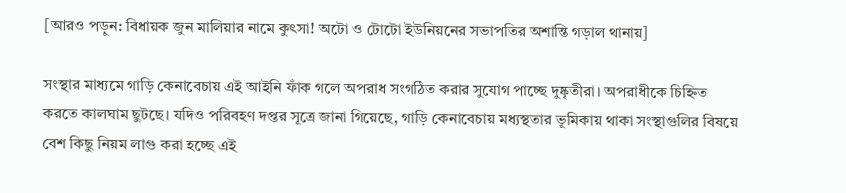[আরও পড়ুন: বিধায়ক জুন মালিয়ার নামে কুৎসা! অটো ও টোটো ইউনিয়নের সভাপতির অশান্তি গড়াল থানায়]

সংস্থার মাধ্যমে গাড়ি কেনাবেচায় এই আইনি ফাঁক গলে অপরাধ সংগঠিত করার সুযোগ পাচ্ছে দুষ্কৃতীরা। অপরাধীকে চিহ্নিত করতে কালঘাম ছুটছে। যদিও পরিবহণ দপ্তর সূত্রে জানা গিয়েছে, গাড়ি কেনাবেচায় মধ্যস্থতার ভূমিকায় থাকা সংস্থাগুলির বিষয়ে বেশ কিছু নিয়ম লাগু করা হচ্ছে এই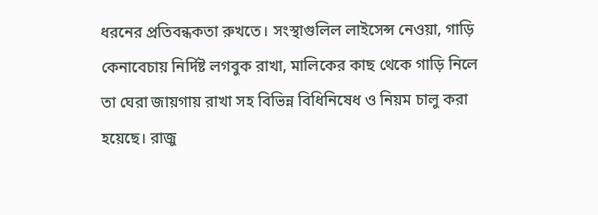ধরনের প্রতিবন্ধকতা রুখতে। সংস্থাগুলিল লাইসেন্স নেওয়া, গাড়ি কেনাবেচায় নির্দিষ্ট লগবুক রাখা, মালিকের কাছ থেকে গাড়ি নিলে তা ঘেরা জায়গায় রাখা সহ বিভিন্ন বিধিনিষেধ ও নিয়ম চালু করা হয়েছে। রাজু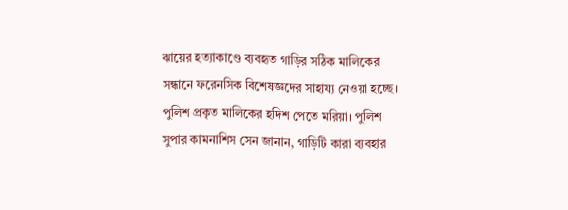ঝায়ের হত্যাকাণ্ডে ব্যবহৃত গাড়ির সঠিক মালিকের সন্ধানে ফরেনসিক বিশেষজ্ঞদের সাহায্য নেওয়া হচ্ছে। পুলিশ প্রকৃত মালিকের হদিশ পেতে মরিয়া। পুলিশ সুপার কামনাশিস সেন জানান, গাড়িটি কারা ব্যবহার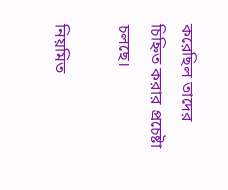করেছিল তাদের চিহ্নিত করার প্রচেষ্টা চলছে।

নিয়মিত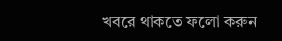খবরে থাকতে ফলো করুন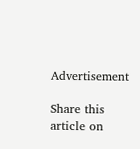Advertisement

Share this article on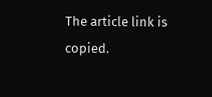The article link is copied.